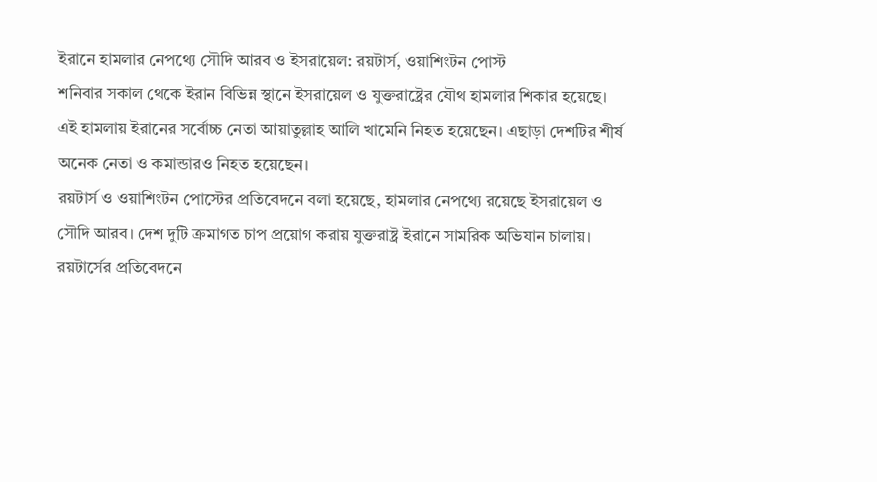ইরানে হামলার নেপথ্যে সৌদি আরব ও ইসরায়েল: রয়টার্স, ওয়াশিংটন পোস্ট
শনিবার সকাল থেকে ইরান বিভিন্ন স্থানে ইসরায়েল ও যুক্তরাষ্ট্রের যৌথ হামলার শিকার হয়েছে। এই হামলায় ইরানের সর্বোচ্চ নেতা আয়াতুল্লাহ আলি খামেনি নিহত হয়েছেন। এছাড়া দেশটির শীর্ষ অনেক নেতা ও কমান্ডারও নিহত হয়েছেন।
রয়টার্স ও ওয়াশিংটন পোস্টের প্রতিবেদনে বলা হয়েছে, হামলার নেপথ্যে রয়েছে ইসরায়েল ও সৌদি আরব। দেশ দুটি ক্রমাগত চাপ প্রয়োগ করায় যুক্তরাষ্ট্র ইরানে সামরিক অভিযান চালায়।
রয়টার্সের প্রতিবেদনে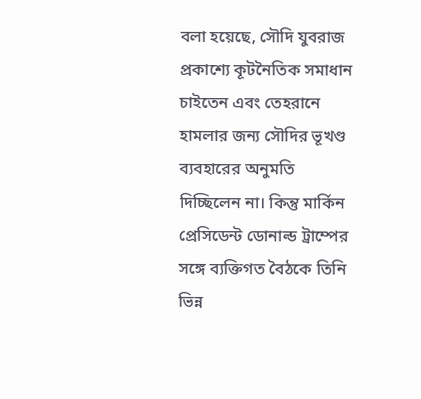বলা হয়েছে, সৌদি যুবরাজ প্রকাশ্যে কূটনৈতিক সমাধান চাইতেন এবং তেহরানে হামলার জন্য সৌদির ভূখণ্ড ব্যবহারের অনুমতি দিচ্ছিলেন না। কিন্তু মার্কিন প্রেসিডেন্ট ডোনাল্ড ট্রাম্পের সঙ্গে ব্যক্তিগত বৈঠকে তিনি ভিন্ন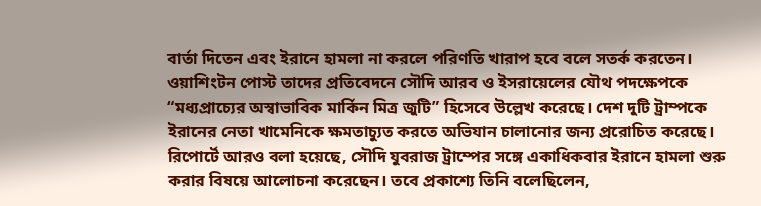বার্তা দিতেন এবং ইরানে হামলা না করলে পরিণতি খারাপ হবে বলে সতর্ক করতেন।
ওয়াশিংটন পোস্ট তাদের প্রতিবেদনে সৌদি আরব ও ইসরায়েলের যৌথ পদক্ষেপকে “মধ্যপ্রাচ্যের অস্বাভাবিক মার্কিন মিত্র জুটি” হিসেবে উল্লেখ করেছে। দেশ দুটি ট্রাম্পকে ইরানের নেতা খামেনিকে ক্ষমতাচ্যুত করতে অভিযান চালানোর জন্য প্ররোচিত করেছে।
রিপোর্টে আরও বলা হয়েছে, সৌদি যুবরাজ ট্রাম্পের সঙ্গে একাধিকবার ইরানে হামলা শুরু করার বিষয়ে আলোচনা করেছেন। তবে প্রকাশ্যে তিনি বলেছিলেন,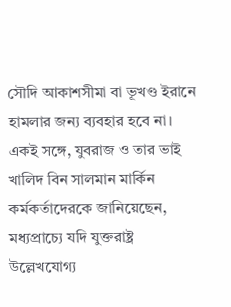সৌদি আকাশসীমা বা ভূখণ্ড ইরানে হামলার জন্য ব্যবহার হবে না। একই সঙ্গে, যুবরাজ ও তার ভাই খালিদ বিন সালমান মার্কিন কর্মকর্তাদেরকে জানিয়েছেন, মধ্যপ্রাচ্যে যদি যুক্তরাষ্ট্র উল্লেখযোগ্য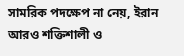সামরিক পদক্ষেপ না নেয়, ইরান আরও শক্তিশালী ও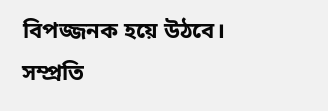বিপজ্জনক হয়ে উঠবে।
সম্প্রতি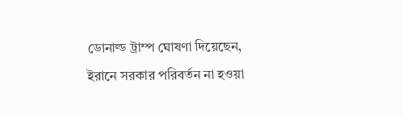ডোনাল্ড ট্রাম্প ঘোষণা দিয়েছেন, ইরানে সরকার পরিবর্তন না হওয়া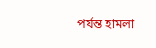পর্যন্ত হামলা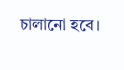চালানো হবে।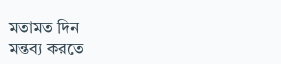মতামত দিন
মন্তব্য করতে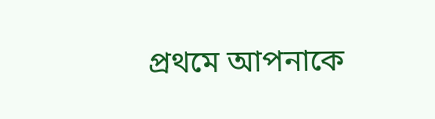প্রথমে আপনাকে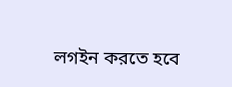লগইন করতে হবে